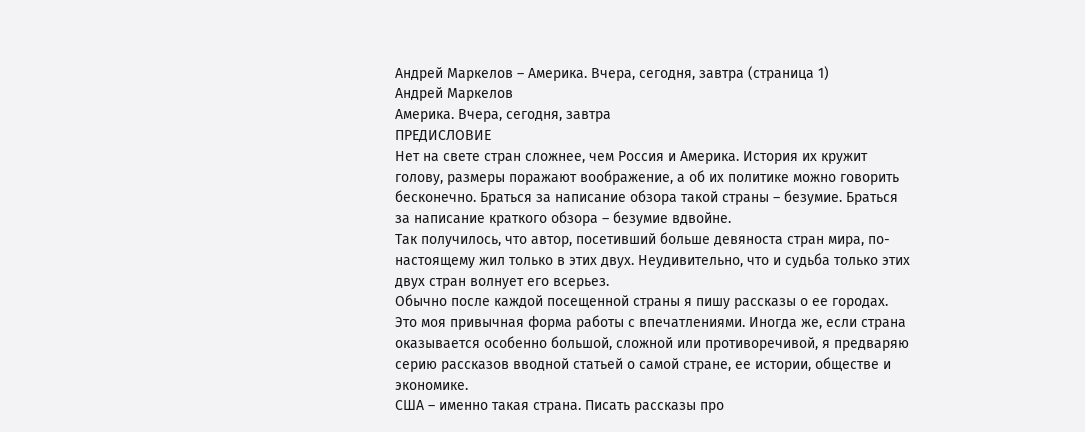Андрей Маркелов – Америка. Вчера, сегодня, завтра (страница 1)
Андрей Маркелов
Америка. Вчера, сегодня, завтра
ПРЕДИСЛОВИЕ
Нет на свете стран сложнее, чем Россия и Америка. История их кружит голову, размеры поражают воображение, а об их политике можно говорить бесконечно. Браться за написание обзора такой страны – безумие. Браться за написание краткого обзора – безумие вдвойне.
Так получилось, что автор, посетивший больше девяноста стран мира, по-настоящему жил только в этих двух. Неудивительно, что и судьба только этих двух стран волнует его всерьез.
Обычно после каждой посещенной страны я пишу рассказы о ее городах. Это моя привычная форма работы с впечатлениями. Иногда же, если страна оказывается особенно большой, сложной или противоречивой, я предваряю серию рассказов вводной статьей о самой стране, ее истории, обществе и экономике.
США – именно такая страна. Писать рассказы про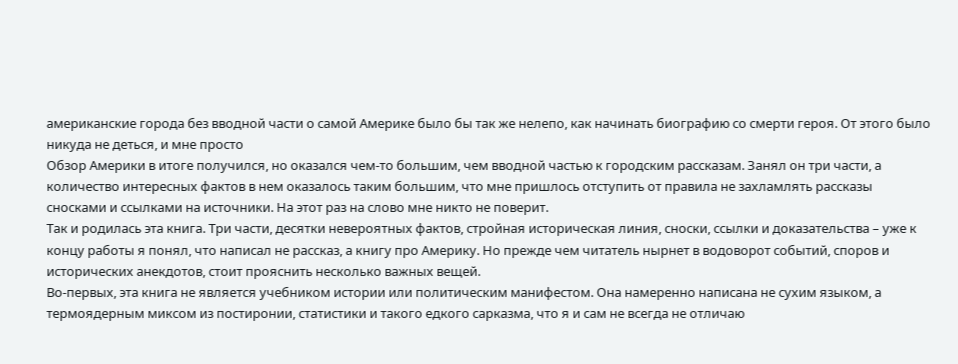американские города без вводной части о самой Америке было бы так же нелепо, как начинать биографию со смерти героя. От этого было никуда не деться, и мне просто
Обзор Америки в итоге получился, но оказался чем-то большим, чем вводной частью к городским рассказам. Занял он три части, а количество интересных фактов в нем оказалось таким большим, что мне пришлось отступить от правила не захламлять рассказы сносками и ссылками на источники. На этот раз на слово мне никто не поверит.
Так и родилась эта книга. Три части, десятки невероятных фактов, стройная историческая линия, сноски, ссылки и доказательства – уже к концу работы я понял, что написал не рассказ, а книгу про Америку. Но прежде чем читатель нырнет в водоворот событий, споров и исторических анекдотов, стоит прояснить несколько важных вещей.
Во-первых, эта книга не является учебником истории или политическим манифестом. Она намеренно написана не сухим языком, а термоядерным миксом из постиронии, статистики и такого едкого сарказма, что я и сам не всегда не отличаю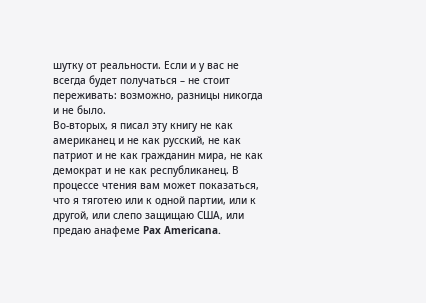шутку от реальности. Если и у вас не всегда будет получаться – не стоит переживать: возможно, разницы никогда и не было.
Во-вторых, я писал эту книгу не как американец и не как русский, не как патриот и не как гражданин мира, не как демократ и не как республиканец. В процессе чтения вам может показаться, что я тяготею или к одной партии, или к другой, или слепо защищаю США, или предаю анафеме Pax Americana.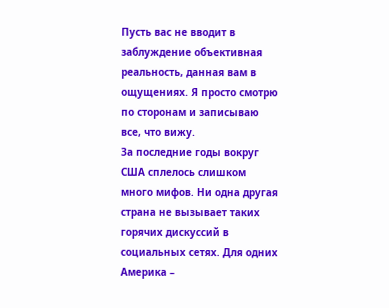Пусть вас не вводит в заблуждение объективная реальность, данная вам в ощущениях. Я просто смотрю по сторонам и записываю все, что вижу.
За последние годы вокруг США сплелось слишком много мифов. Ни одна другая страна не вызывает таких горячих дискуссий в социальных сетях. Для одних Америка –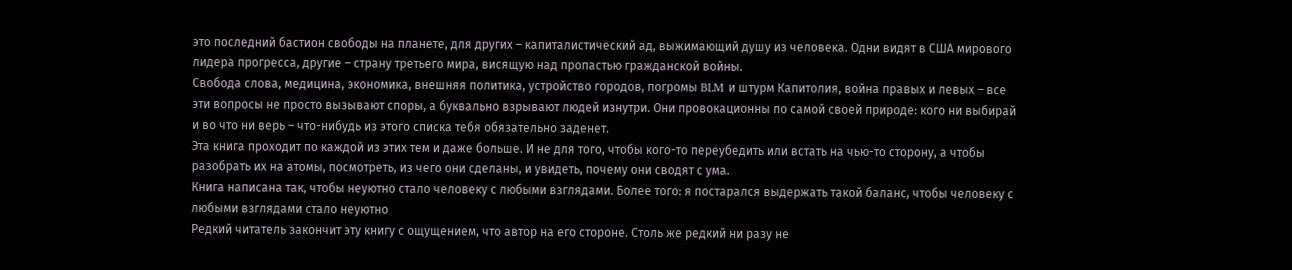это последний бастион свободы на планете, для других – капиталистический ад, выжимающий душу из человека. Одни видят в США мирового лидера прогресса, другие – страну третьего мира, висящую над пропастью гражданской войны.
Свобода слова, медицина, экономика, внешняя политика, устройство городов, погромы BLM и штурм Капитолия, война правых и левых – все эти вопросы не просто вызывают споры, а буквально взрывают людей изнутри. Они провокационны по самой своей природе: кого ни выбирай и во что ни верь – что-нибудь из этого списка тебя обязательно заденет.
Эта книга проходит по каждой из этих тем и даже больше. И не для того, чтобы кого-то переубедить или встать на чью-то сторону, а чтобы разобрать их на атомы, посмотреть, из чего они сделаны, и увидеть, почему они сводят с ума.
Книга написана так, чтобы неуютно стало человеку с любыми взглядами. Более того: я постарался выдержать такой баланс, чтобы человеку с любыми взглядами стало неуютно
Редкий читатель закончит эту книгу с ощущением, что автор на его стороне. Столь же редкий ни разу не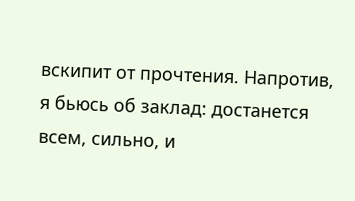вскипит от прочтения. Напротив, я бьюсь об заклад: достанется всем, сильно, и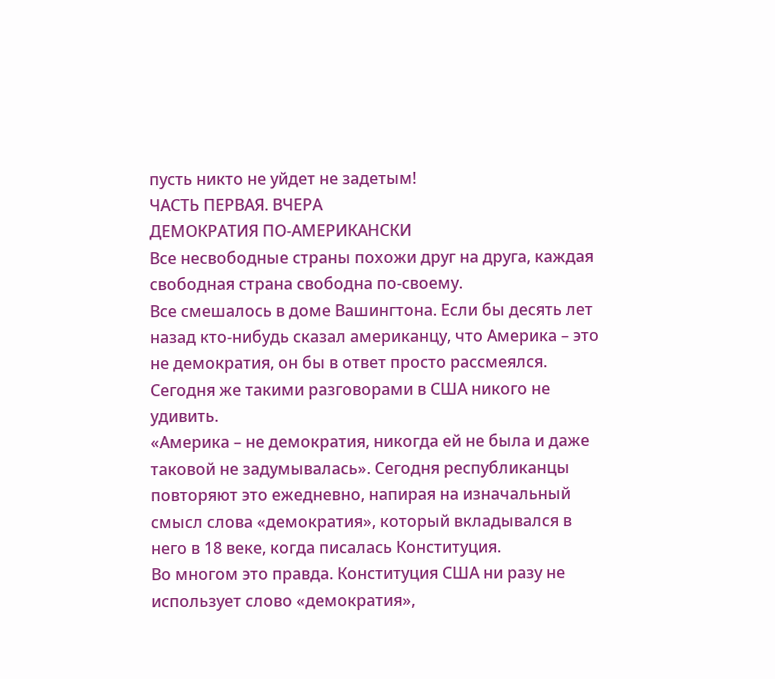пусть никто не уйдет не задетым!
ЧАСТЬ ПЕРВАЯ. ВЧЕРА
ДЕМОКРАТИЯ ПО-АМЕРИКАНСКИ
Все несвободные страны похожи друг на друга, каждая свободная страна свободна по-своему.
Все смешалось в доме Вашингтона. Если бы десять лет назад кто-нибудь сказал американцу, что Америка – это не демократия, он бы в ответ просто рассмеялся. Сегодня же такими разговорами в США никого не удивить.
«Америка – не демократия, никогда ей не была и даже таковой не задумывалась». Сегодня республиканцы повторяют это ежедневно, напирая на изначальный смысл слова «демократия», который вкладывался в него в 18 веке, когда писалась Конституция.
Во многом это правда. Конституция США ни разу не использует слово «демократия»,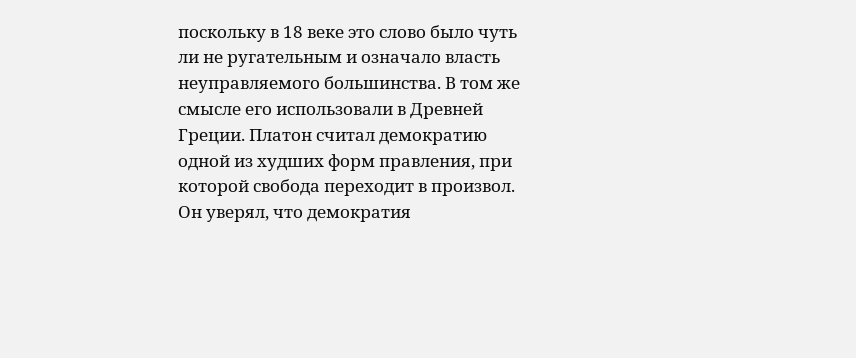поскольку в 18 веке это слово было чуть ли не ругательным и означало власть неуправляемого большинства. В том же смысле его использовали в Древней Греции. Платон считал демократию одной из худших форм правления, при которой свобода переходит в произвол. Он уверял, что демократия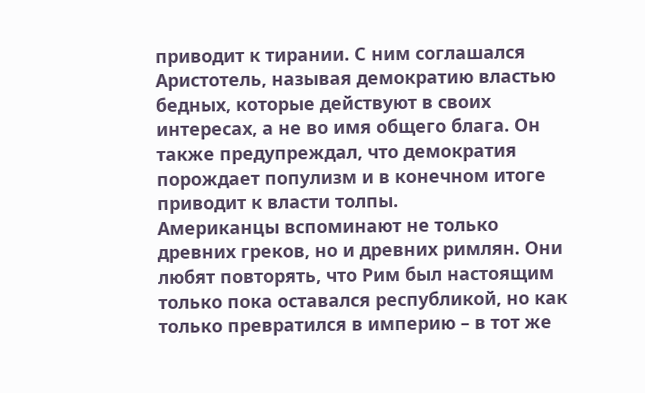приводит к тирании. С ним соглашался Аристотель, называя демократию властью бедных, которые действуют в своих интересах, а не во имя общего блага. Он также предупреждал, что демократия порождает популизм и в конечном итоге приводит к власти толпы.
Американцы вспоминают не только древних греков, но и древних римлян. Они любят повторять, что Рим был настоящим только пока оставался республикой, но как только превратился в империю – в тот же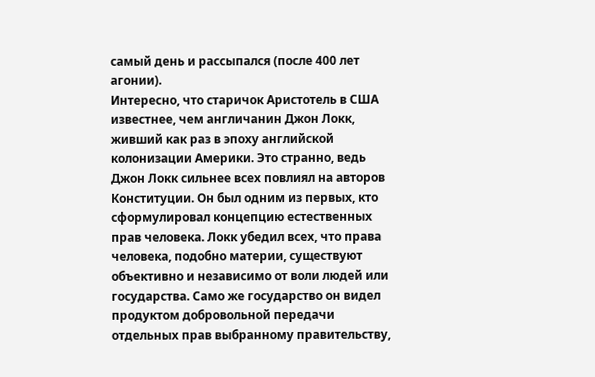самый день и рассыпался (после 400 лет агонии).
Интересно, что старичок Аристотель в США известнее, чем англичанин Джон Локк, живший как раз в эпоху английской колонизации Америки. Это странно, ведь Джон Локк сильнее всех повлиял на авторов Конституции. Он был одним из первых, кто сформулировал концепцию естественных прав человека. Локк убедил всех, что права человека, подобно материи, существуют объективно и независимо от воли людей или государства. Само же государство он видел продуктом добровольной передачи отдельных прав выбранному правительству,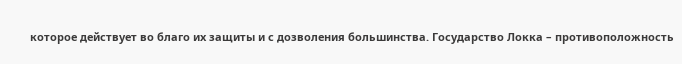которое действует во благо их защиты и с дозволения большинства. Государство Локка – противоположность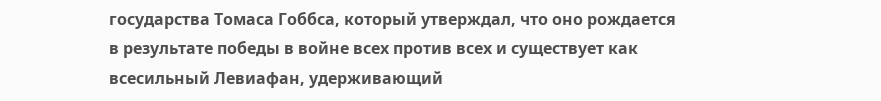государства Томаса Гоббса, который утверждал, что оно рождается в результате победы в войне всех против всех и существует как всесильный Левиафан, удерживающий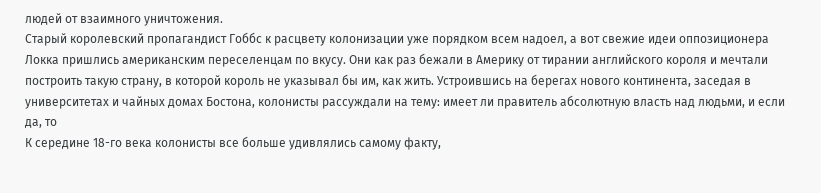людей от взаимного уничтожения.
Старый королевский пропагандист Гоббс к расцвету колонизации уже порядком всем надоел, а вот свежие идеи оппозиционера Локка пришлись американским переселенцам по вкусу. Они как раз бежали в Америку от тирании английского короля и мечтали построить такую страну, в которой король не указывал бы им, как жить. Устроившись на берегах нового континента, заседая в университетах и чайных домах Бостона, колонисты рассуждали на тему: имеет ли правитель абсолютную власть над людьми, и если да, то
К середине 18-го века колонисты все больше удивлялись самому факту,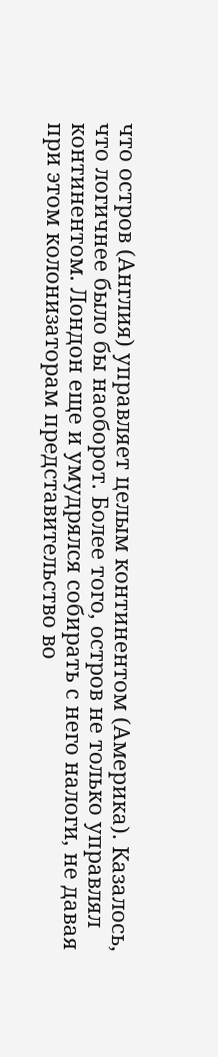что остров (Англия) управляет целым континентом (Америка). Казалось, что логичнее было бы наоборот. Более того, остров не только управлял континентом. Лондон еще и умудрялся собирать с него налоги, не давая при этом колонизаторам представительство во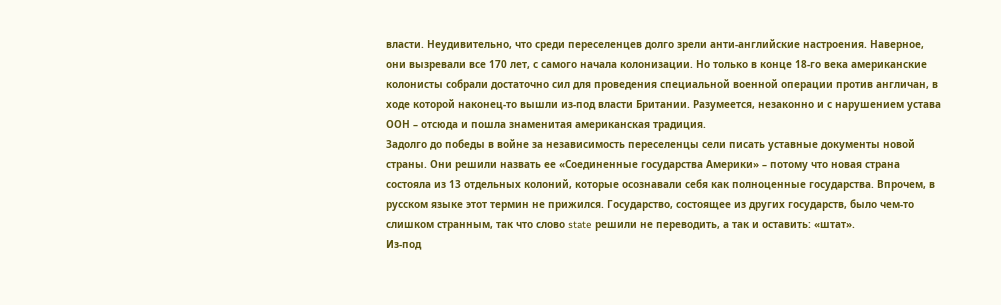власти. Неудивительно, что среди переселенцев долго зрели анти-английские настроения. Наверное, они вызревали все 170 лет, с самого начала колонизации. Но только в конце 18-го века американские колонисты собрали достаточно сил для проведения специальной военной операции против англичан, в ходе которой наконец-то вышли из-под власти Британии. Разумеется, незаконно и с нарушением устава ООН – отсюда и пошла знаменитая американская традиция.
Задолго до победы в войне за независимость переселенцы сели писать уставные документы новой страны. Они решили назвать ее «Соединенные государства Америки» – потому что новая страна состояла из 13 отдельных колоний, которые осознавали себя как полноценные государства. Впрочем, в русском языке этот термин не прижился. Государство, состоящее из других государств, было чем-то слишком странным, так что слово state решили не переводить, а так и оставить: «штат».
Из-под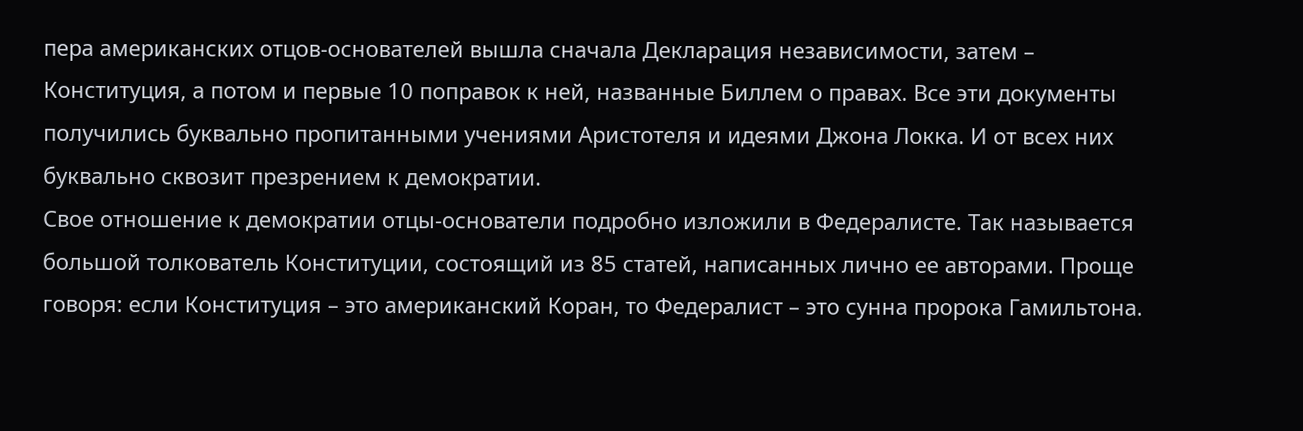пера американских отцов-основателей вышла сначала Декларация независимости, затем – Конституция, а потом и первые 10 поправок к ней, названные Биллем о правах. Все эти документы получились буквально пропитанными учениями Аристотеля и идеями Джона Локка. И от всех них буквально сквозит презрением к демократии.
Свое отношение к демократии отцы-основатели подробно изложили в Федералисте. Так называется большой толкователь Конституции, состоящий из 85 статей, написанных лично ее авторами. Проще говоря: если Конституция – это американский Коран, то Федералист – это сунна пророка Гамильтона.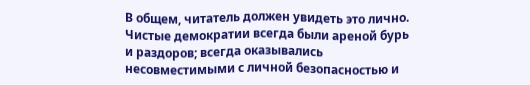В общем, читатель должен увидеть это лично.
Чистые демократии всегда были ареной бурь и раздоров; всегда оказывались несовместимыми с личной безопасностью и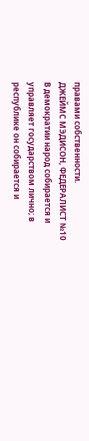правами собственности.
ДЖЕЙМС МЭДИСОН, ФЕДЕРАЛИСТ №10
В демократии народ собирается и управляет государством лично; в республике он собирается и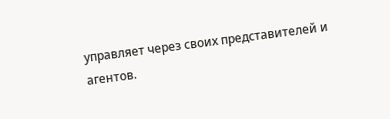управляет через своих представителей и агентов.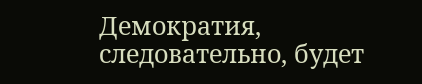Демократия, следовательно, будет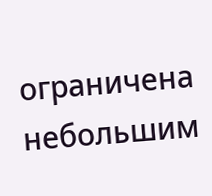ограничена небольшим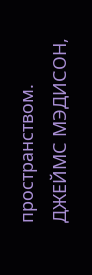пространством.
ДЖЕЙМС МЭДИСОН,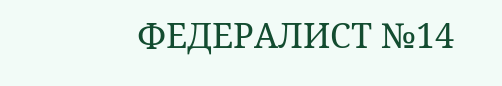ФЕДЕРАЛИСТ №14